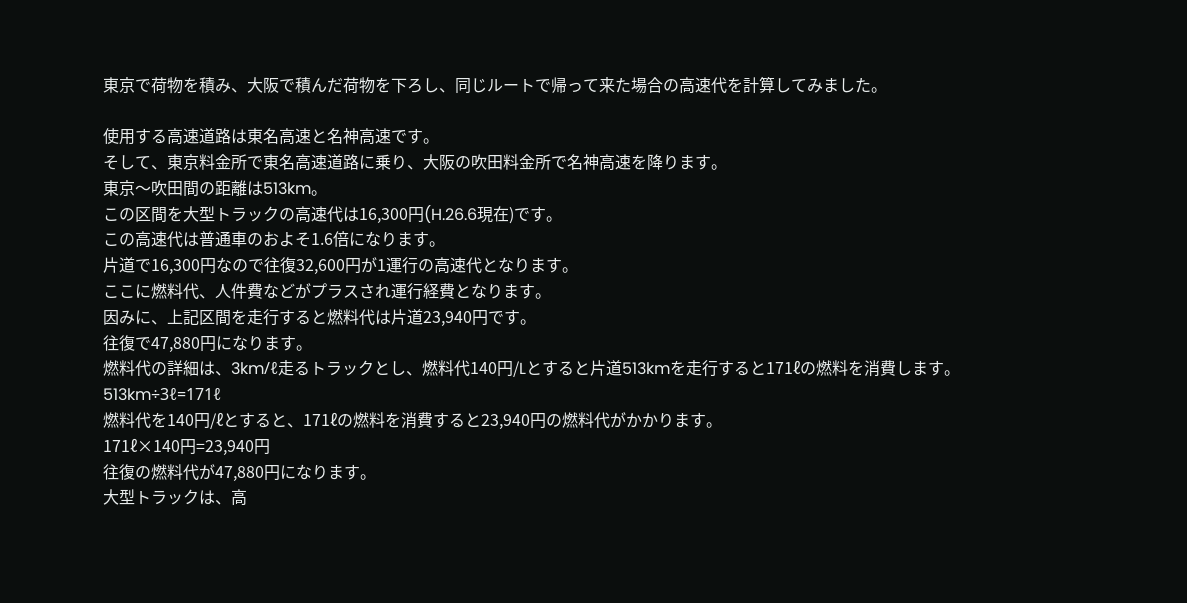東京で荷物を積み、大阪で積んだ荷物を下ろし、同じルートで帰って来た場合の高速代を計算してみました。

使用する高速道路は東名高速と名神高速です。
そして、東京料金所で東名高速道路に乗り、大阪の吹田料金所で名神高速を降ります。
東京〜吹田間の距離は513km。
この区間を大型トラックの高速代は16,300円(H.26.6現在)です。
この高速代は普通車のおよそ1.6倍になります。
片道で16,300円なので往復32,600円が1運行の高速代となります。
ここに燃料代、人件費などがプラスされ運行経費となります。
因みに、上記区間を走行すると燃料代は片道23,940円です。
往復で47,880円になります。
燃料代の詳細は、3km/ℓ走るトラックとし、燃料代140円/Lとすると片道513kmを走行すると171ℓの燃料を消費します。
513km÷3ℓ=171ℓ
燃料代を140円/ℓとすると、171ℓの燃料を消費すると23,940円の燃料代がかかります。
171ℓ×140円=23,940円
往復の燃料代が47,880円になります。
大型トラックは、高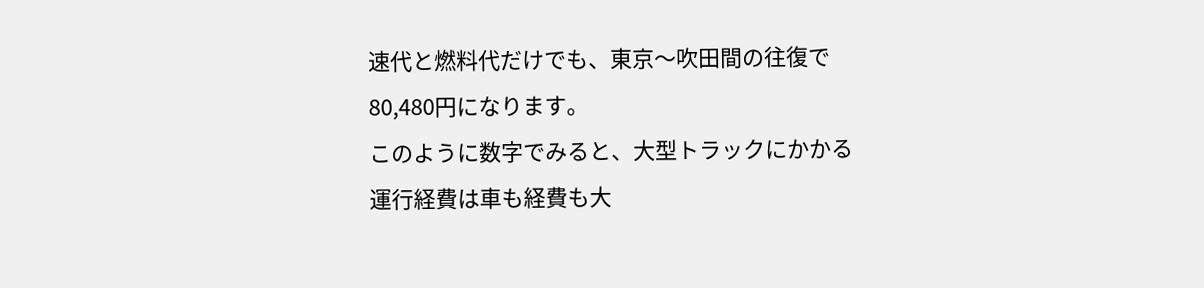速代と燃料代だけでも、東京〜吹田間の往復で80,480円になります。
このように数字でみると、大型トラックにかかる運行経費は車も経費も大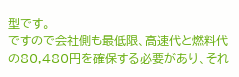型です。
ですので会社側も最低限、高速代と燃料代の80,480円を確保する必要があり、それ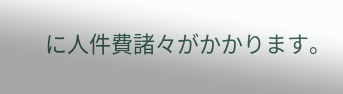に人件費諸々がかかります。